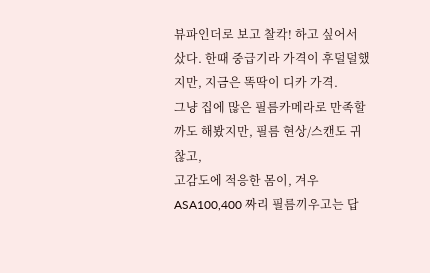뷰파인더로 보고 찰칵! 하고 싶어서 샀다. 한때 중급기라 가격이 후덜덜했지만, 지금은 똑딱이 디카 가격.
그냥 집에 많은 필름카메라로 만족할까도 해봤지만, 필름 현상/스캔도 귀찮고,
고감도에 적응한 몸이, 겨우 ASA100,400 짜리 필름끼우고는 답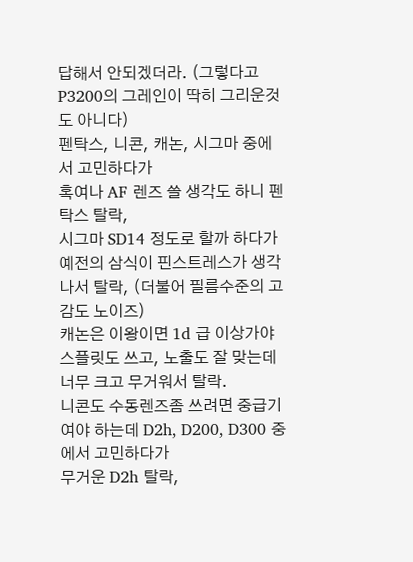답해서 안되겠더라. (그렇다고 P3200의 그레인이 딱히 그리운것도 아니다)
펜탁스, 니콘, 캐논, 시그마 중에서 고민하다가
혹여나 AF 렌즈 쓸 생각도 하니 펜탁스 탈락,
시그마 SD14 정도로 할까 하다가 예전의 삼식이 핀스트레스가 생각나서 탈락, (더불어 필름수준의 고감도 노이즈)
캐논은 이왕이면 1d 급 이상가야 스플릿도 쓰고, 노출도 잘 맞는데 너무 크고 무거워서 탈락.
니콘도 수동렌즈좀 쓰려면 중급기여야 하는데 D2h, D200, D300 중에서 고민하다가
무거운 D2h 탈락,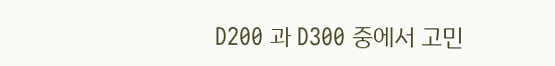D200 과 D300 중에서 고민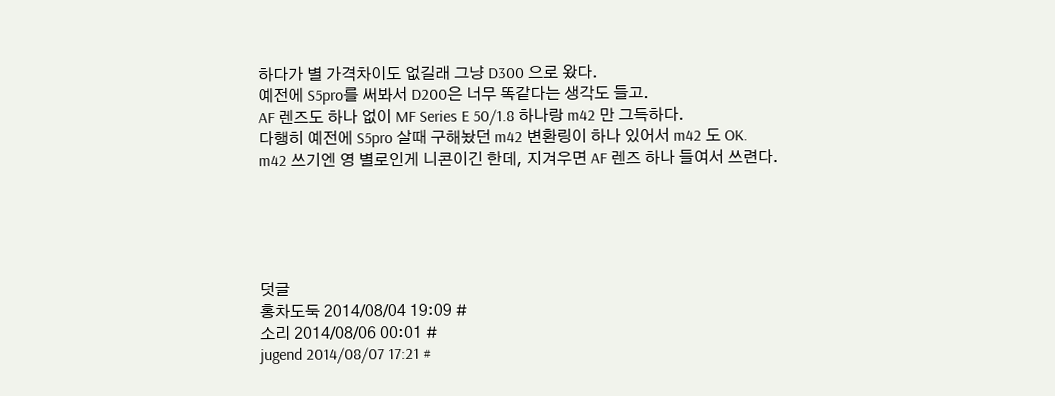하다가 별 가격차이도 없길래 그냥 D300 으로 왔다.
예전에 S5pro를 써봐서 D200은 너무 똑같다는 생각도 들고.
AF 렌즈도 하나 없이 MF Series E 50/1.8 하나랑 m42 만 그득하다.
다행히 예전에 S5pro 살때 구해놨던 m42 변환링이 하나 있어서 m42 도 OK.
m42 쓰기엔 영 별로인게 니콘이긴 한데, 지겨우면 AF 렌즈 하나 들여서 쓰련다.





덧글
홍차도둑 2014/08/04 19:09 #
소리 2014/08/06 00:01 #
jugend 2014/08/07 17:21 #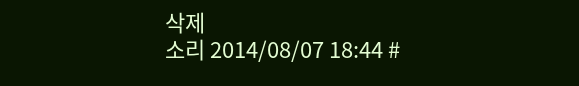삭제
소리 2014/08/07 18:44 #